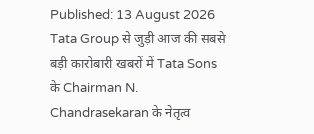Published: 13 August 2026
Tata Group से जुड़ी आज की सबसे बड़ी कारोबारी खबरों में Tata Sons के Chairman N. Chandrasekaran के नेतृत्व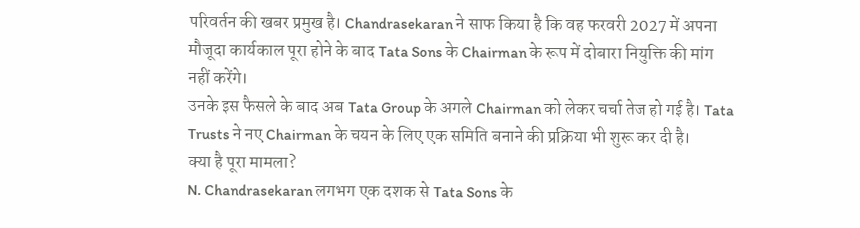परिवर्तन की खबर प्रमुख है। Chandrasekaran ने साफ किया है कि वह फरवरी 2027 में अपना मौजूदा कार्यकाल पूरा होने के बाद Tata Sons के Chairman के रूप में दोबारा नियुक्ति की मांग नहीं करेंगे।
उनके इस फैसले के बाद अब Tata Group के अगले Chairman को लेकर चर्चा तेज हो गई है। Tata Trusts ने नए Chairman के चयन के लिए एक समिति बनाने की प्रक्रिया भी शुरू कर दी है।
क्या है पूरा मामला?
N. Chandrasekaran लगभग एक दशक से Tata Sons के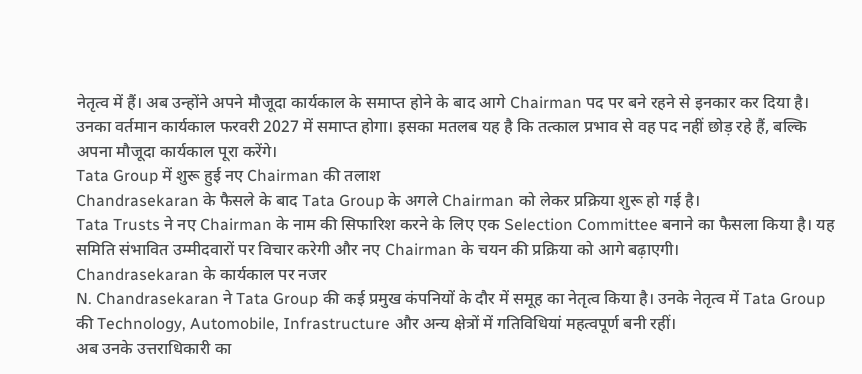नेतृत्व में हैं। अब उन्होंने अपने मौजूदा कार्यकाल के समाप्त होने के बाद आगे Chairman पद पर बने रहने से इनकार कर दिया है।
उनका वर्तमान कार्यकाल फरवरी 2027 में समाप्त होगा। इसका मतलब यह है कि तत्काल प्रभाव से वह पद नहीं छोड़ रहे हैं, बल्कि अपना मौजूदा कार्यकाल पूरा करेंगे।
Tata Group में शुरू हुई नए Chairman की तलाश
Chandrasekaran के फैसले के बाद Tata Group के अगले Chairman को लेकर प्रक्रिया शुरू हो गई है।
Tata Trusts ने नए Chairman के नाम की सिफारिश करने के लिए एक Selection Committee बनाने का फैसला किया है। यह समिति संभावित उम्मीदवारों पर विचार करेगी और नए Chairman के चयन की प्रक्रिया को आगे बढ़ाएगी।
Chandrasekaran के कार्यकाल पर नजर
N. Chandrasekaran ने Tata Group की कई प्रमुख कंपनियों के दौर में समूह का नेतृत्व किया है। उनके नेतृत्व में Tata Group की Technology, Automobile, Infrastructure और अन्य क्षेत्रों में गतिविधियां महत्वपूर्ण बनी रहीं।
अब उनके उत्तराधिकारी का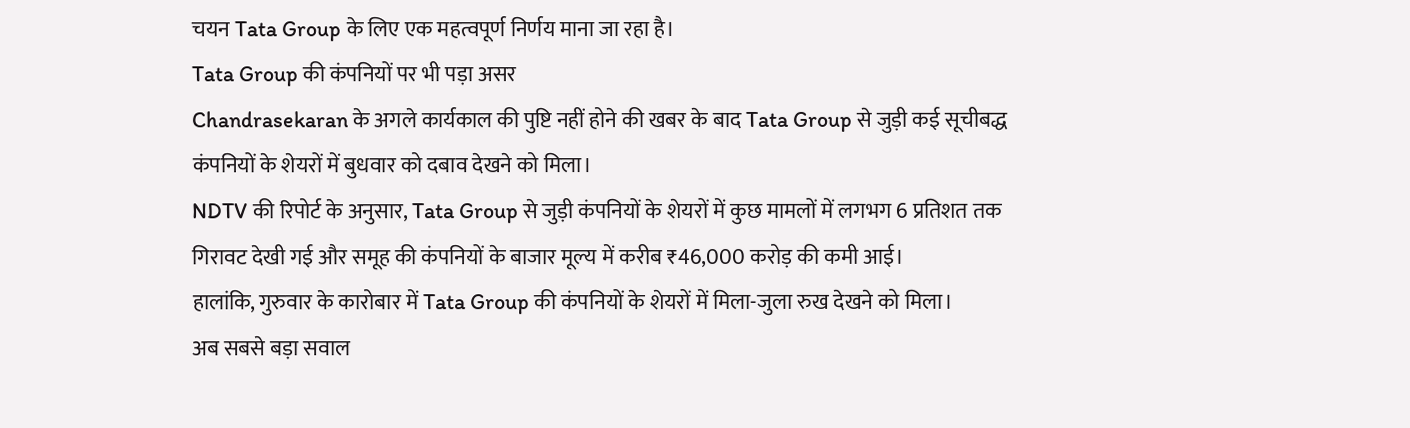चयन Tata Group के लिए एक महत्वपूर्ण निर्णय माना जा रहा है।
Tata Group की कंपनियों पर भी पड़ा असर
Chandrasekaran के अगले कार्यकाल की पुष्टि नहीं होने की खबर के बाद Tata Group से जुड़ी कई सूचीबद्ध कंपनियों के शेयरों में बुधवार को दबाव देखने को मिला।
NDTV की रिपोर्ट के अनुसार, Tata Group से जुड़ी कंपनियों के शेयरों में कुछ मामलों में लगभग 6 प्रतिशत तक गिरावट देखी गई और समूह की कंपनियों के बाजार मूल्य में करीब ₹46,000 करोड़ की कमी आई।
हालांकि, गुरुवार के कारोबार में Tata Group की कंपनियों के शेयरों में मिला-जुला रुख देखने को मिला।
अब सबसे बड़ा सवाल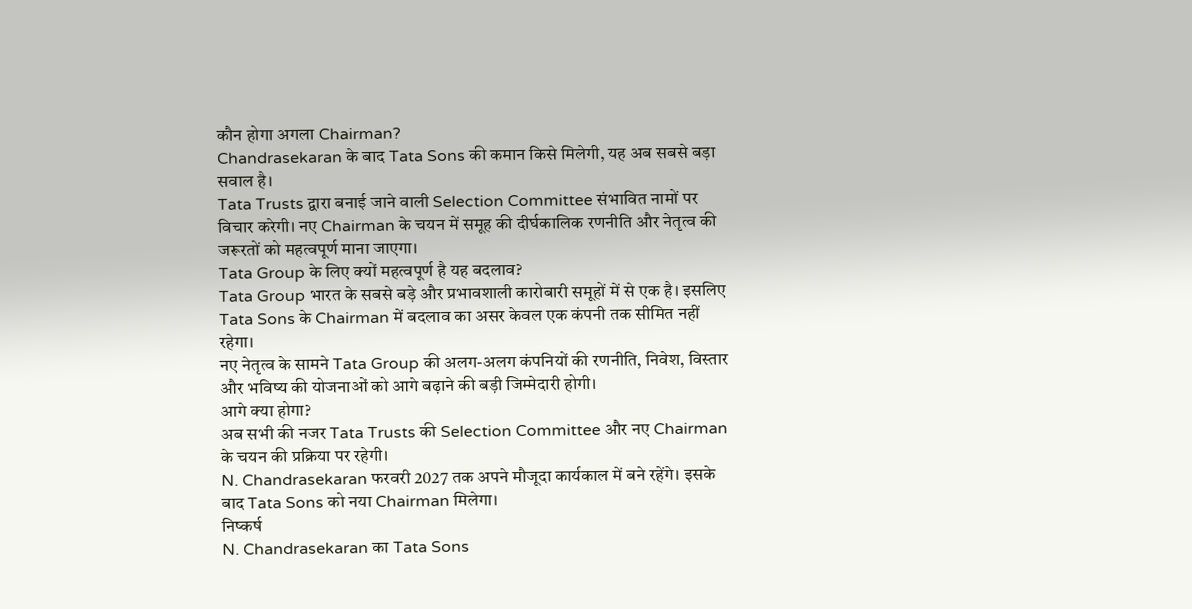कौन होगा अगला Chairman?
Chandrasekaran के बाद Tata Sons की कमान किसे मिलेगी, यह अब सबसे बड़ा सवाल है।
Tata Trusts द्वारा बनाई जाने वाली Selection Committee संभावित नामों पर विचार करेगी। नए Chairman के चयन में समूह की दीर्घकालिक रणनीति और नेतृत्व की जरूरतों को महत्वपूर्ण माना जाएगा।
Tata Group के लिए क्यों महत्वपूर्ण है यह बदलाव?
Tata Group भारत के सबसे बड़े और प्रभावशाली कारोबारी समूहों में से एक है। इसलिए Tata Sons के Chairman में बदलाव का असर केवल एक कंपनी तक सीमित नहीं रहेगा।
नए नेतृत्व के सामने Tata Group की अलग-अलग कंपनियों की रणनीति, निवेश, विस्तार और भविष्य की योजनाओं को आगे बढ़ाने की बड़ी जिम्मेदारी होगी।
आगे क्या होगा?
अब सभी की नजर Tata Trusts की Selection Committee और नए Chairman के चयन की प्रक्रिया पर रहेगी।
N. Chandrasekaran फरवरी 2027 तक अपने मौजूदा कार्यकाल में बने रहेंगे। इसके बाद Tata Sons को नया Chairman मिलेगा।
निष्कर्ष
N. Chandrasekaran का Tata Sons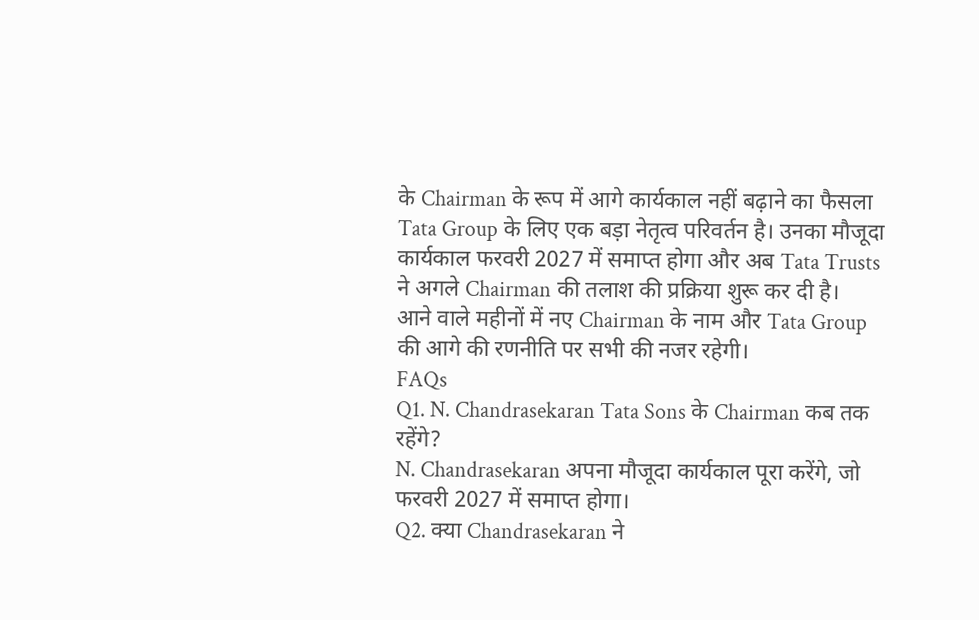के Chairman के रूप में आगे कार्यकाल नहीं बढ़ाने का फैसला Tata Group के लिए एक बड़ा नेतृत्व परिवर्तन है। उनका मौजूदा कार्यकाल फरवरी 2027 में समाप्त होगा और अब Tata Trusts ने अगले Chairman की तलाश की प्रक्रिया शुरू कर दी है।
आने वाले महीनों में नए Chairman के नाम और Tata Group की आगे की रणनीति पर सभी की नजर रहेगी।
FAQs
Q1. N. Chandrasekaran Tata Sons के Chairman कब तक रहेंगे?
N. Chandrasekaran अपना मौजूदा कार्यकाल पूरा करेंगे, जो फरवरी 2027 में समाप्त होगा।
Q2. क्या Chandrasekaran ने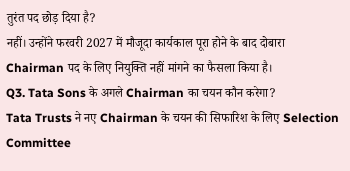तुरंत पद छोड़ दिया है?
नहीं। उन्होंने फरवरी 2027 में मौजूदा कार्यकाल पूरा होने के बाद दोबारा Chairman पद के लिए नियुक्ति नहीं मांगने का फैसला किया है।
Q3. Tata Sons के अगले Chairman का चयन कौन करेगा?
Tata Trusts ने नए Chairman के चयन की सिफारिश के लिए Selection Committee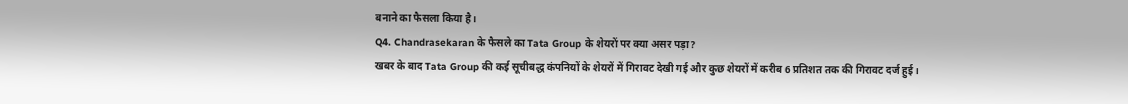बनाने का फैसला किया है।
Q4. Chandrasekaran के फैसले का Tata Group के शेयरों पर क्या असर पड़ा?
खबर के बाद Tata Group की कई सूचीबद्ध कंपनियों के शेयरों में गिरावट देखी गई और कुछ शेयरों में करीब 6 प्रतिशत तक की गिरावट दर्ज हुई।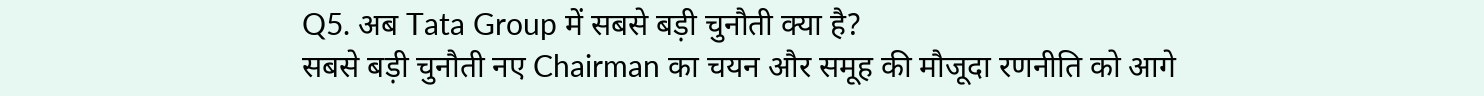Q5. अब Tata Group में सबसे बड़ी चुनौती क्या है?
सबसे बड़ी चुनौती नए Chairman का चयन और समूह की मौजूदा रणनीति को आगे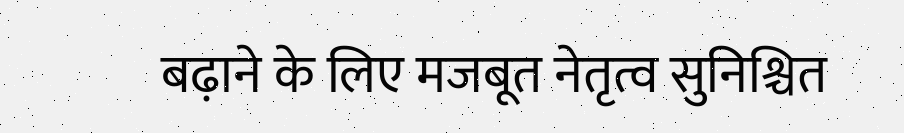बढ़ाने के लिए मजबूत नेतृत्व सुनिश्चित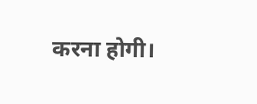करना होगी।